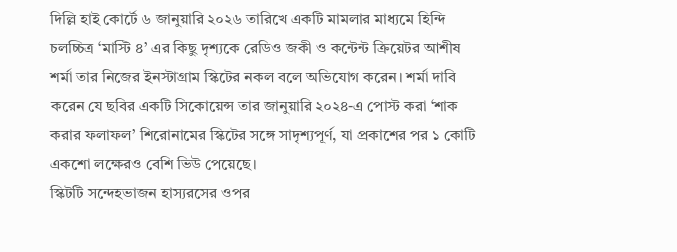দিল্লি হাই কোর্টে ৬ জানুয়ারি ২০২৬ তারিখে একটি মামলার মাধ্যমে হিন্দি চলচ্চিত্র ‘মাস্টি ৪’ এর কিছু দৃশ্যকে রেডিও জকী ও কন্টেন্ট ক্রিয়েটর আশীষ শর্মা তার নিজের ইনস্টাগ্রাম স্কিটের নকল বলে অভিযোগ করেন। শর্মা দাবি করেন যে ছবির একটি সিকোয়েন্স তার জানুয়ারি ২০২৪-এ পোস্ট করা ‘শাক করার ফলাফল’ শিরোনামের স্কিটের সঙ্গে সাদৃশ্যপূর্ণ, যা প্রকাশের পর ১ কোটি একশো লক্ষেরও বেশি ভিউ পেয়েছে।
স্কিটটি সন্দেহভাজন হাস্যরসের ওপর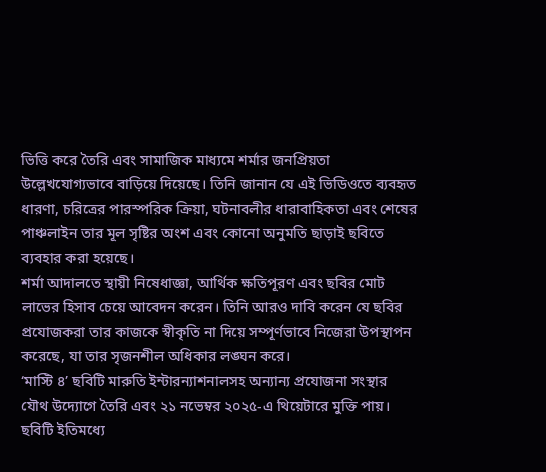ভিত্তি করে তৈরি এবং সামাজিক মাধ্যমে শর্মার জনপ্রিয়তা উল্লেখযোগ্যভাবে বাড়িয়ে দিয়েছে। তিনি জানান যে এই ভিডিওতে ব্যবহৃত ধারণা, চরিত্রের পারস্পরিক ক্রিয়া, ঘটনাবলীর ধারাবাহিকতা এবং শেষের পাঞ্চলাইন তার মূল সৃষ্টির অংশ এবং কোনো অনুমতি ছাড়াই ছবিতে ব্যবহার করা হয়েছে।
শর্মা আদালতে স্থায়ী নিষেধাজ্ঞা, আর্থিক ক্ষতিপূরণ এবং ছবির মোট লাভের হিসাব চেয়ে আবেদন করেন। তিনি আরও দাবি করেন যে ছবির প্রযোজকরা তার কাজকে স্বীকৃতি না দিয়ে সম্পূর্ণভাবে নিজেরা উপস্থাপন করেছে, যা তার সৃজনশীল অধিকার লঙ্ঘন করে।
‘মাস্টি ৪’ ছবিটি মারুতি ইন্টারন্যাশনালসহ অন্যান্য প্রযোজনা সংস্থার যৌথ উদ্যোগে তৈরি এবং ২১ নভেম্বর ২০২৫-এ থিয়েটারে মুক্তি পায়। ছবিটি ইতিমধ্যে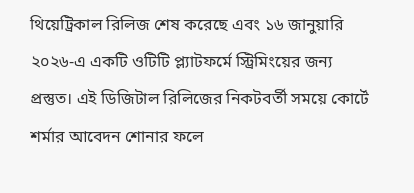থিয়েট্রিকাল রিলিজ শেষ করেছে এবং ১৬ জানুয়ারি ২০২৬-এ একটি ওটিটি প্ল্যাটফর্মে স্ট্রিমিংয়ের জন্য প্রস্তুত। এই ডিজিটাল রিলিজের নিকটবর্তী সময়ে কোর্টে শর্মার আবেদন শোনার ফলে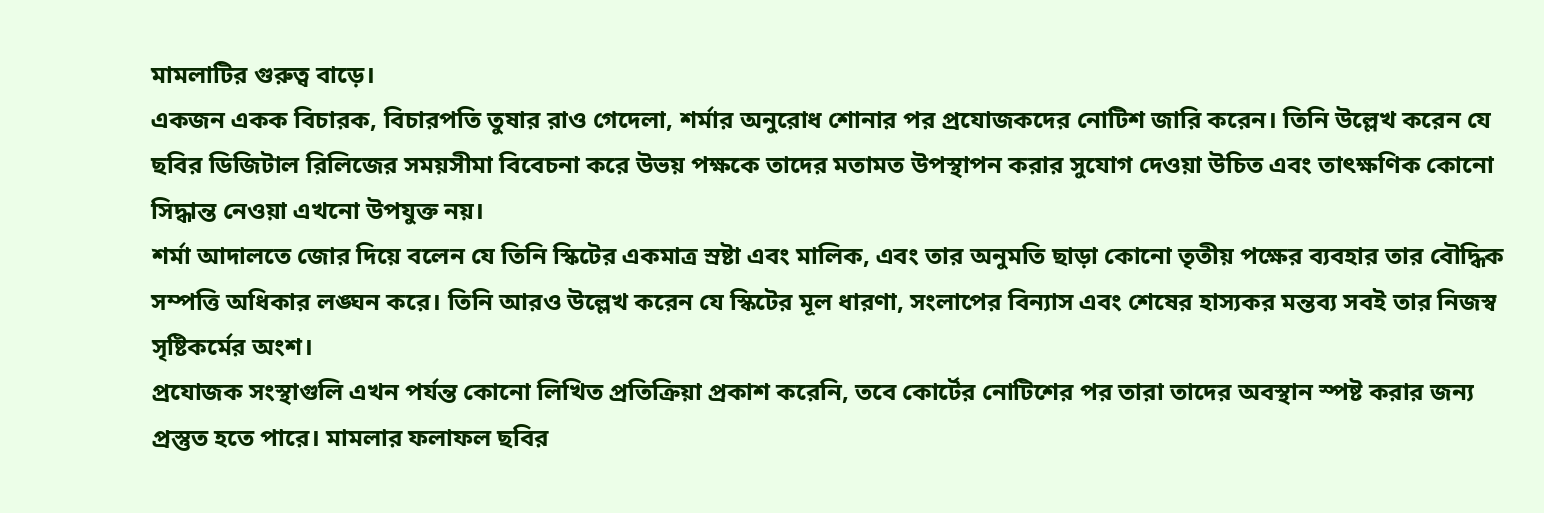মামলাটির গুরুত্ব বাড়ে।
একজন একক বিচারক, বিচারপতি তুষার রাও গেদেলা, শর্মার অনুরোধ শোনার পর প্রযোজকদের নোটিশ জারি করেন। তিনি উল্লেখ করেন যে ছবির ডিজিটাল রিলিজের সময়সীমা বিবেচনা করে উভয় পক্ষকে তাদের মতামত উপস্থাপন করার সুযোগ দেওয়া উচিত এবং তাৎক্ষণিক কোনো সিদ্ধান্ত নেওয়া এখনো উপযুক্ত নয়।
শর্মা আদালতে জোর দিয়ে বলেন যে তিনি স্কিটের একমাত্র স্রষ্টা এবং মালিক, এবং তার অনুমতি ছাড়া কোনো তৃতীয় পক্ষের ব্যবহার তার বৌদ্ধিক সম্পত্তি অধিকার লঙ্ঘন করে। তিনি আরও উল্লেখ করেন যে স্কিটের মূল ধারণা, সংলাপের বিন্যাস এবং শেষের হাস্যকর মন্তব্য সবই তার নিজস্ব সৃষ্টিকর্মের অংশ।
প্রযোজক সংস্থাগুলি এখন পর্যন্ত কোনো লিখিত প্রতিক্রিয়া প্রকাশ করেনি, তবে কোর্টের নোটিশের পর তারা তাদের অবস্থান স্পষ্ট করার জন্য প্রস্তুত হতে পারে। মামলার ফলাফল ছবির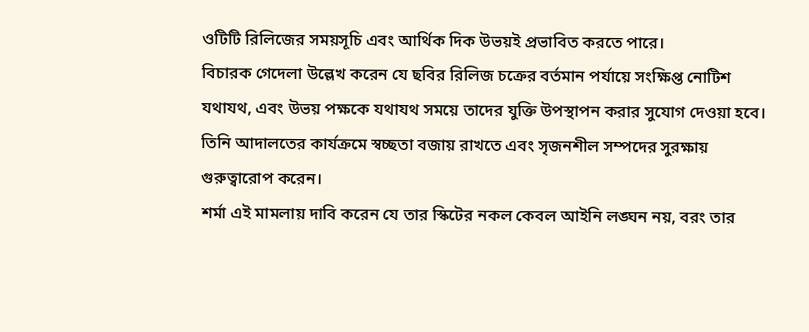ওটিটি রিলিজের সময়সূচি এবং আর্থিক দিক উভয়ই প্রভাবিত করতে পারে।
বিচারক গেদেলা উল্লেখ করেন যে ছবির রিলিজ চক্রের বর্তমান পর্যায়ে সংক্ষিপ্ত নোটিশ যথাযথ, এবং উভয় পক্ষকে যথাযথ সময়ে তাদের যুক্তি উপস্থাপন করার সুযোগ দেওয়া হবে। তিনি আদালতের কার্যক্রমে স্বচ্ছতা বজায় রাখতে এবং সৃজনশীল সম্পদের সুরক্ষায় গুরুত্বারোপ করেন।
শর্মা এই মামলায় দাবি করেন যে তার স্কিটের নকল কেবল আইনি লঙ্ঘন নয়, বরং তার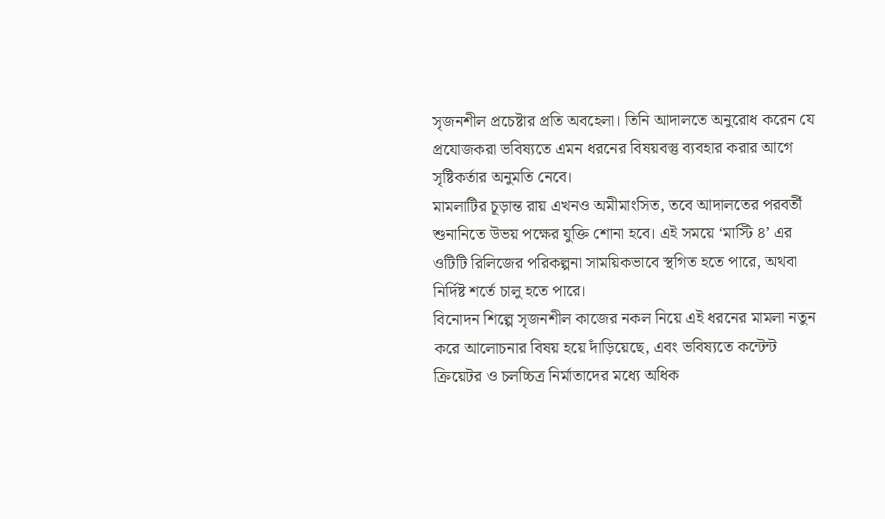সৃজনশীল প্রচেষ্টার প্রতি অবহেলা। তিনি আদালতে অনুরোধ করেন যে প্রযোজকরা ভবিষ্যতে এমন ধরনের বিষয়বস্তু ব্যবহার করার আগে সৃষ্টিকর্তার অনুমতি নেবে।
মামলাটির চূড়ান্ত রায় এখনও অমীমাংসিত, তবে আদালতের পরবর্তী শুনানিতে উভয় পক্ষের যুক্তি শোনা হবে। এই সময়ে ‘মাস্টি ৪’ এর ওটিটি রিলিজের পরিকল্পনা সাময়িকভাবে স্থগিত হতে পারে, অথবা নির্দিষ্ট শর্তে চালু হতে পারে।
বিনোদন শিল্পে সৃজনশীল কাজের নকল নিয়ে এই ধরনের মামলা নতুন করে আলোচনার বিষয় হয়ে দাঁড়িয়েছে, এবং ভবিষ্যতে কন্টেন্ট ক্রিয়েটর ও চলচ্চিত্র নির্মাতাদের মধ্যে অধিক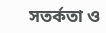সতর্কতা ও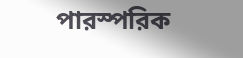পারস্পরিক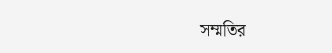সম্মতির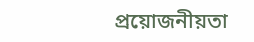প্রয়োজনীয়তা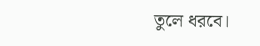তুলে ধরবে।